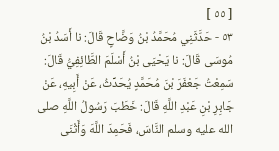[ ٥٥ ]
٥٣ - حَدَّثَنِي مُحَمَّدُ بْنُ وَضَّاحٍ قَالَ: نا أَسَدُ بْنُ مُوسَى قَالَ: نا يَحْيَى بْنُ أَسْلَمَ الطَّائِفِيُّ قَالَ: سَمِعْتُ جَعْفَرَ بْنَ مُحَمَّدٍ يُحَدِّثُ، عَنْ أَبِيهِ، عَنْ جَابِرِ بْنِ عَبْدِ اللَّهِ قَالَ: خَطَبَ رَسُولُ اللَّهِ صلى الله عليه وسلم النَّاسَ، فَحَمِدَ اللَّهَ وَأَثْنَى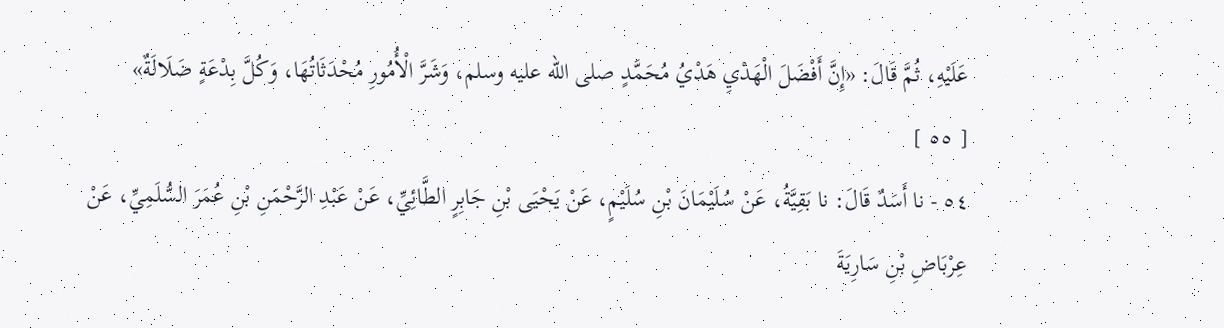عَلَيْهِ، ثُمَّ قَالَ: «إِنَّ أَفْضَلَ الْهَدْيِ هَدْيُ مُحَمَّدٍ صلى الله عليه وسلم، وَشَرَّ الْأُمُورِ مُحْدَثَاتُهَا، وَكُلَّ بِدْعَةٍ ضَلَالَةٌ»
[ ٥٥ ]
٥٤ - نا أَسَدٌ قَالَ: نا بَقِيَّةُ، عَنْ سُلَيْمَانَ بْنِ سُلَيْمٍ، عَنْ يَحْيَى بْنِ جَابِرٍ الطَّائِيِّ، عَنْ عَبْدِ الرَّحْمَنِ بْنِ عُمَرَ السُّلَمِيِّ، عَنْ عِرْبَاضِ بْنِ سَارِيَةَ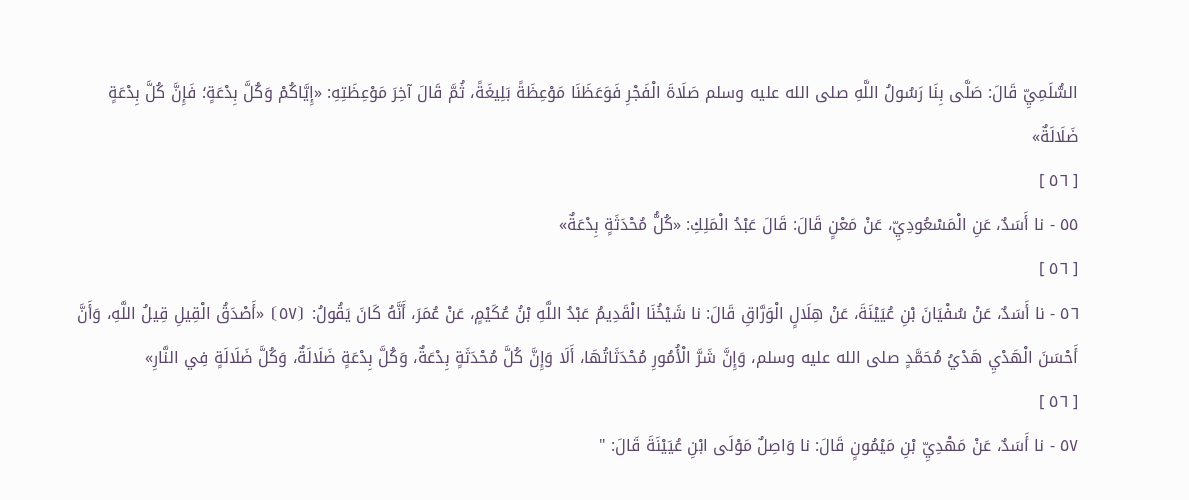السُّلَمِيِّ قَالَ: صَلَّى بِنَا رَسُولُ اللَّهِ صلى الله عليه وسلم صَلَاةَ الْفَجْرِ فَوَعَظَنَا مَوْعِظَةً بَلِيغَةً، ثُمَّ قَالَ آخِرَ مَوْعِظَتِهِ: «إِيَّاكُمْ وَكُلَّ بِدْعَةٍ؛ فَإِنَّ كُلَّ بِدْعَةٍ ضَلَالَةٌ»
[ ٥٦ ]
٥٥ - نا أَسَدٌ، عَنِ الْمَسْعُودِيِّ، عَنْ مَعْنٍ قَالَ: قَالَ عَبْدُ الْمَلِكِ: «كُلُّ مُحْدَثَةٍ بِدْعَةٌ»
[ ٥٦ ]
٥٦ - نا أَسَدٌ، عَنْ سُفْيَانَ بْنِ عُيَيْنَةَ، عَنْ هِلَالٍ الْوَرَّاقِ قَالَ: نا شَيْخُنَا الْقَدِيمُ عَبْدُ اللَّهِ بْنُ عُكَيْمٍ، عَنْ عُمَرَ، أَنَّهُ كَانَ يَقُولُ: ⦗٥٧⦘ «أَصْدَقُ الْقِيلِ قِيلُ اللَّهِ، وَأَنَّ أَحْسَنَ الْهَدْيِ هَدْيُ مُحَمَّدٍ صلى الله عليه وسلم، وَإِنَّ شَرَّ الْأُمُورِ مُحْدَثَاتُهَا، أَلَا وَإِنَّ كُلَّ مُحْدَثَةٍ بِدْعَةٌ، وَكُلَّ بِدْعَةٍ ضَلَالَةٌ، وَكُلَّ ضَلَالَةٍ فِي النَّارِ»
[ ٥٦ ]
٥٧ - نا أَسَدٌ، عَنْ مَهْدِيِّ بْنِ مَيْمُونٍ قَالَ: نا وَاصِلٌ مَوْلَى ابْنِ عُيَيْنَةَ قَالَ: "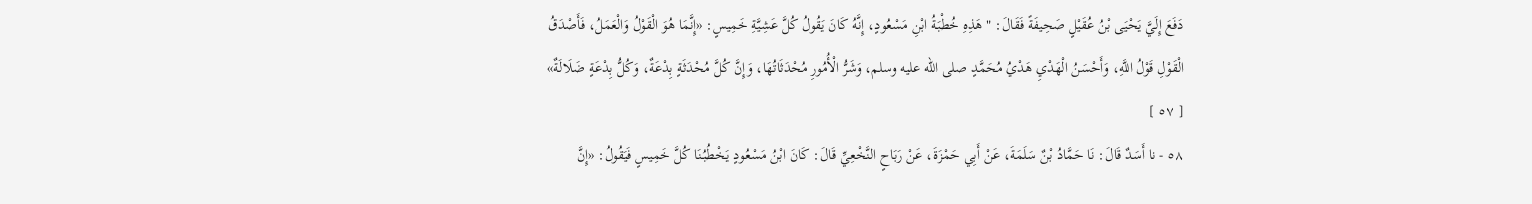دَفَعَ إِلَيَّ يَحْيَى بْنُ عُقَيْلٍ صَحِيفَةً فَقَالَ: " هَذِهِ خُطْبَةُ ابْنِ مَسْعُودٍ، إِنَّهُ كَانَ يَقُولُ كُلَّ عَشِيَّةِ خَمِيسٍ: «إِنَّمَا هُوَ الْقَوْلُ وَالْعَمَلُ، فَأَصْدَقُ الْقَوْلِ قَوْلُ اللَّهِ، وَأَحْسَنُ الْهَدْيِ هَدْيُ مُحَمَّدٍ صلى الله عليه وسلم، وَشَرُّ الْأُمُورِ مُحْدَثَاتُهَا، وَإِنَّ كُلَّ مُحْدَثَةٍ بِدْعَةٌ، وَكُلُّ بِدْعَةٍ ضَلَالَةٌ»
[ ٥٧ ]
٥٨ - نا أَسَدٌ قَالَ: نَا حَمَّادُ بْنٌ سَلَمَةَ، عَنْ أَبِي حَمْزَةَ، عَنْ رَبَاحٍ النَّخْعِيِّ قَالَ: كَانَ ابْنُ مَسْعُودٍ يَخْطُبُنَا كُلَّ خَمِيسٍ فَيَقُولُ: «إِنَّ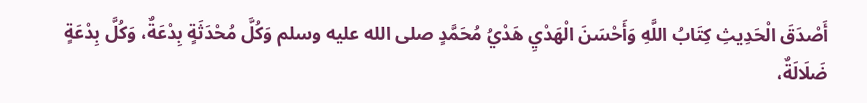أَصْدَقَ الْحَدِيثِ كِتَابُ اللَّهِ وَأَحْسَنَ الْهَدْيِ هَدْيُ مُحَمَّدٍ صلى الله عليه وسلم وَكُلَّ مُحْدَثَةٍ بِدْعَةٌ، وَكُلَّ بِدْعَةٍ ضَلَالَةٌ،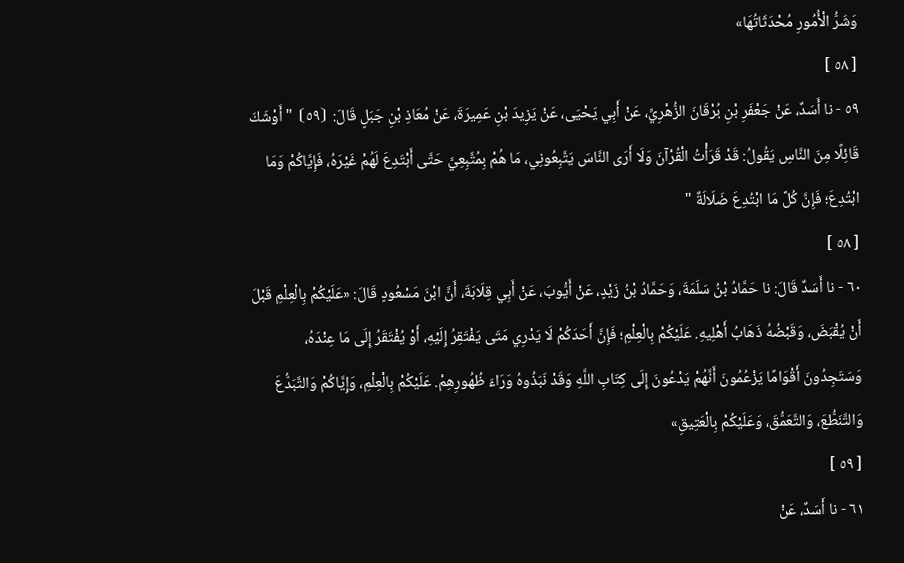وَشَرُّ الْأُمُورِ مُحْدَثَاتُهَا»
[ ٥٨ ]
٥٩ - نا أَسَدٌ، عَنْ جَعْفَرِ بْنِ بُرْقَانَ الزُّهْرِيِّ، عَنْ أَبِي يَحْيَى، عَنْ يَزِيدَ بْنِ عَمِيرَةَ، عَنْ مُعَاذِ بْنِ جَبَلٍ قَالَ: ⦗٥٩⦘ " أَوْشَكَ قَائِلًا مِنَ النَّاسِ يَقُولُ: قَدْ قَرَأْتُ الْقُرْآنَ وَلَا أَرَى النَّاسَ يَتَّبِعُونِي، مَا هُمْ بِمُتَّبِعِيَّ حَتَّى أَبْتَدِعَ لَهُمْ غَيْرَهُ، فَإِيَّاكُمْ وَمَا ابْتُدِعَ؛ فَإِنَّ كُلَّ مَا ابْتُدِعَ ضَلَالَةٌ "
[ ٥٨ ]
٦٠ - نا أَسَدٌ قَالَ: نا حَمَّادُ بْنُ سَلَمَةَ، وَحَمَّادُ بْنُ زَيْدٍ، عَنْ أَيُّوبَ، عَنْ أَبِي قِلَابَةَ، أَنَّ ابْنَ مَسْعُودٍ قَالَ: «عَلَيْكُمْ بِالْعِلْمِ قَبْلَ أَنْ يُقْبَضَ، وَقَبْضُهُ ذَهَابُ أَهْلِيهِ. عَلَيْكُمْ بِالْعِلْمِ؛ فَإِنَّ أَحَدَكُمْ لَا يَدْرِي مَتَى يَفْتَقِرُ إِلَيْهِ، أَوْ يُفْتَقَرُ إِلَى مَا عِنْدَهُ، وَسَتَجِدُونَ أَقْوَامًا يَزْعُمُونَ أَنَّهُمْ يَدْعُونَ إِلَى كِتَابِ اللَّهِ وَقَدْ نَبَذُوهُ وَرَاءَ ظُهُورِهِمْ. عَلَيْكُمْ بِالْعِلْمِ، وَإِيَّاكُمْ وَالتَّبَدُّعَ وَالتَّنَطُّعَ، وَالتَّعَمُّقَ، وَعَلَيْكُمْ بِالْعَتِيقِ»
[ ٥٩ ]
٦١ - نا أَسَدٌ، عَنْ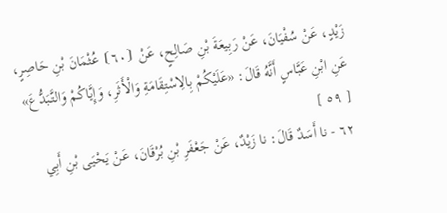زَيْدٍ، عَنْ سُفْيَانَ، عَنْ رَبِيعَةَ بْنِ صَالِحٍ، عَنْ ⦗٦٠⦘ عُثْمَانَ بْنِ حَاصِرٍ، عَنِ ابْنِ عَبَّاسٍ أَنَّهُ قَالَ: «عَلَيْكُمْ بِالِاسْتِقَامَةِ وَالْأَثَرِ، وَإِيَّاكُمْ وَالتَّبَدُّعَ»
[ ٥٩ ]
٦٢ - نا أَسَدٌ قَالَ: نا زَيْدٌ، عَنْ جَعْفَرِ بْنِ بُرْقَانَ، عَنْ يَحْيَى بْنِ أَبِي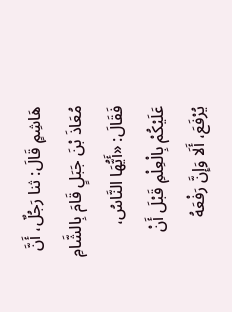هَاشِمٍ قَالَ: ثنا رَجُلٌ، أَنَّ مُعَاذَ بْنَ جَبَلٍ قَامَ بِالشَّامِ فَقَالَ: «أَيُّهَا النَّاسُ، عَلَيْكُمْ بِالْعِلْمِ قَبْلَ أَنْ يُرْفَعَ، أَلَا وَإِنَّ رَفْعَهُ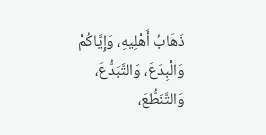ذَهَابُ أَهْلِيهِ، وَإِيَّاكُمْ وَالْبِدَعَ، وَالتَّبَدُّعَ، وَالتَّنَطُّعَ،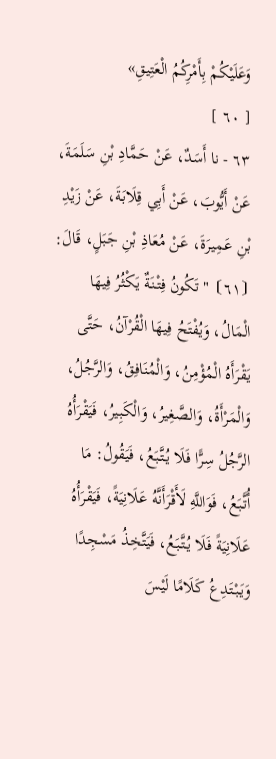وَعَلَيْكُمْ بِأَمْرِكُمُ الْعَتِيقِ»
[ ٦٠ ]
٦٣ - نا أَسَدٌ، عَنْ حَمَّادِ بْنِ سَلَمَةَ، عَنْ أَيُّوبَ، عَنْ أَبِي قِلَابَةَ، عَنْ زَيْدِ بْنِ عَمِيرَةَ، عَنْ مُعَاذِ بْنِ جَبَلٍ، قَالَ: ⦗٦١⦘ " تَكُونُ فِتْنَةٌ يَكْثُرُ فِيهَا الْمَالُ، وَيُفْتَحُ فِيهَا الْقُرْآنُ، حَتَّى يَقْرَأَهُ الْمُؤْمِنُ، وَالْمُنَافِقُ، وَالرَّجُلُ، وَالْمَرْأَةُ، وَالصَّغِيرُ، وَالْكَبِيرُ، فَيَقْرَأُهُ الرَّجُلُ سِرًّا فَلَا يُتَّبَعُ، فَيَقُولُ: مَا أُتَّبَعُ، فَوَاللَّهِ لَأَقْرَأَنَّهُ عَلَانِيَةً، فَيَقْرَأُهُ عَلَانِيَةً فَلَا يُتَّبَعُ، فَيَتَّخِذُ مَسْجِدًا وَيَبْتَدِعُ كَلَامًا لَيْسَ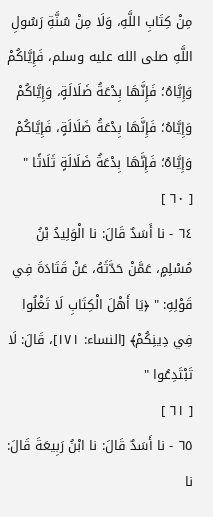مِنْ كِتَابِ اللَّهِ، وَلَا مِنْ سُنَّةِ رَسُولِ اللَّهِ صلى الله عليه وسلم، فَإِيَّاكُمْ وَإِيَّاهُ؛ فَإِنَّهَا بِدْعَةُ ضَلَالَةٍ، وَإِيَّاكُمْ وَإِيَّاهُ؛ فَإِنَّهَا بِدْعَةُ ضَلَالَةٍ، فَإِيَّاكُمْ وَإِيَّاهُ؛ فَإِنَّهَا بِدْعَةُ ضَلَالَةٍ ثَلَاثًا "
[ ٦٠ ]
٦٤ - نا أَسَدٌ قَالَ: نا الْوَلِيدُ بْنُ مُسْلِمٍ، عَمَّنْ حَدَّثَهُ، عَنْ قَتَادَةَ فِي قَوْلِهِ: " ﴿يَا أَهْلَ الْكِتَابِ لَا تَغْلُوا فِي دِينِكُمْ﴾ [النساء: ١٧١]، قَالَ: لَا تَبْتَدِعُوا "
[ ٦١ ]
٦٥ - نا أَسَدٌ قَالَ: نا ابْنُ رَبِيعَةَ قَالَ: نا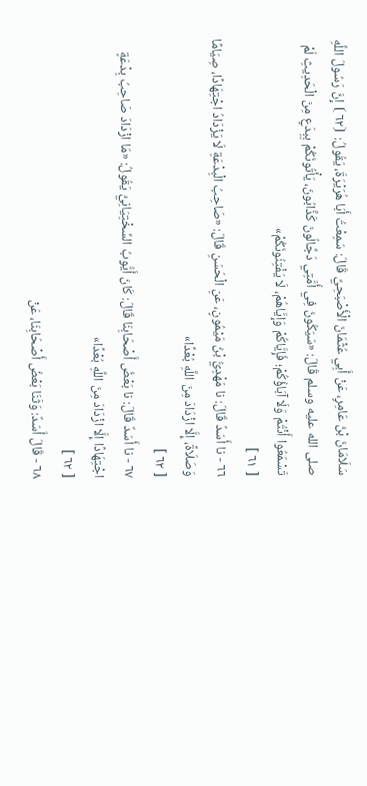سَلَامَانُ بْنُ عَامِرٍ، عَنْ أَبِي عُثْمَانَ الْأَصْبَحِيِّ قَالَ: سَمِعْتُ أَبَا هُرَيْرَةَ، يَقُولُ: ⦗٦٢⦘ إِنَّ رَسُولَ اللَّهِ صلى الله عليه وسلم قَالَ: «سَيَكُونُ فِي أُمَّتِي دَجَّالُونَ كَذَّابُونَ، يَأْتُونَكُمْ بِبِدَعٍ مِنَ الْحَدِيثِ لَمْ تَسْمَعُوا أَنْتُمْ وَلَا آبَاؤُكُمْ؛ فَإِيَّاكُمْ وَإِيَّاهُمْ، لَا يَفْتِنُونَكُمْ»
[ ٦١ ]
٦٦ - نا أَسَدٌ قَالَ: نا مَهْدِيُّ بْنُ مَيْمُونٍ، عَنِ الْحَسَنِ قَالَ: «صَاحِبُ الْبِدْعَةِ لَا يَزْدَادُ اجْتِهَادًا، صِيَامًا وَصَلَاةً، إِلَّا ازْدَادَ مِنَ اللَّهِ بُعْدًا»
[ ٦٢ ]
٦٧ - نا أَسَدٌ قَالَ: نا بَعْضُ أَصْحَابِنَا قَالَ: كَانَ أَيُّوبُ السِّخْتِيَانِيُّ يَقُولُ: «مَا ازْدَادَ صَاحِبُ بِدْعَةٍ اجْتِهَادًا إِلَّا ازْدَادَ مِنَ اللَّهِ بُعْدًا»
[ ٦٢ ]
٦٨ - قَالَ أَسَدٌ: وَثَنَا بَعْضُ أَصْحَابِنَا، عَنْ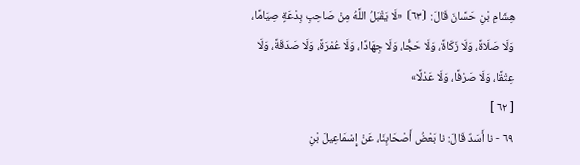هِشَامِ بْنِ حَسَّانَ قَالَ: ⦗٦٣⦘ «لَا يَقْبَلُ اللَّهُ مِنْ صَاحِبِ بِدْعَةٍ صِيَامًا، وَلَا صَلَاةً، وَلَا زَكَاةً، وَلَا حَجًّا، وَلَا جِهَادًا، وَلَا عُمْرَةً، وَلَا صَدَقَةً، وَلَا عِتْقًا، وَلَا صَرْفًا، وَلَا عَدْلًا»
[ ٦٢ ]
٦٩ - نا أَسَدٌ قَالَ: نا بَعْضُ أَصْحَابِنَا، عَنْ إِسْمَاعِيلَ بْنِ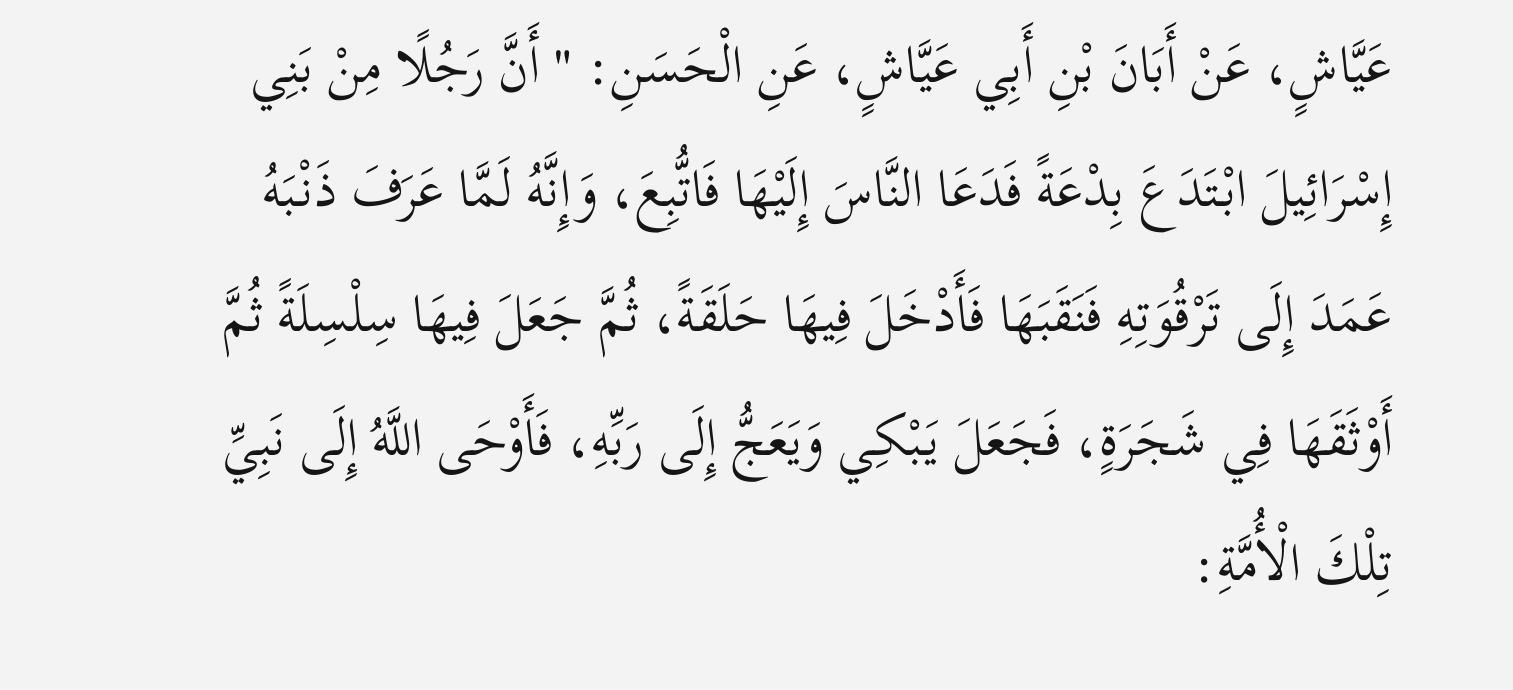عَيَّاشٍ، عَنْ أَبَانَ بْنِ أَبِي عَيَّاشٍ، عَنِ الْحَسَنِ: " أَنَّ رَجُلًا مِنْ بَنِي إِسْرَائِيلَ ابْتَدَعَ بِدْعَةً فَدَعَا النَّاسَ إِلَيْهَا فَاتُّبِعَ، وَإِنَّهُ لَمَّا عَرَفَ ذَنْبَهُ عَمَدَ إِلَى تَرْقُوَتِهِ فَنَقَبَهَا فَأَدْخَلَ فِيهَا حَلَقَةً، ثُمَّ جَعَلَ فِيهَا سِلْسِلَةً ثُمَّ أَوْثَقَهَا فِي شَجَرَةٍ، فَجَعَلَ يَبْكِي وَيَعَجُّ إِلَى رَبِّهِ، فَأَوْحَى اللَّهُ إِلَى نَبِيِّ تِلْكَ الْأُمَّةِ: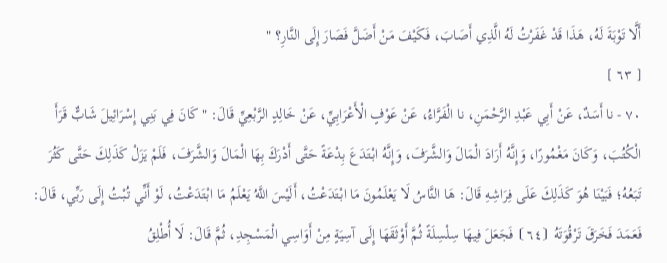أَلَّا تَوْبَةَ لَهُ، هَذَا قَدْ غَفَرْتُ لَهُ الَّذِي أَصَابَ، فَكَيْفَ مَنْ أَضَلَّ فَصَارَ إِلَى النَّارِ؟ "
[ ٦٣ ]
٧٠ - نا أَسَدٌ، عَنْ أَبِي عَبْدِ الرَّحْمَنِ، نا الْفَرَّاءُ، عَنْ عَوْفٍ الْأَعْرَابِيِّ، عَنْ خَالِدٍ الرَّبْعِيِّ قَالَ: " كَانَ فِي بَنِي إِسْرَائِيلَ شَابٌّ قَرَأَ الْكُتُبَ، وَكَانَ مَغْمُورًا، وَإِنَّهُ أَرَادَ الْمَالَ وَالشَّرَفَ، وَإِنَّهُ ابْتَدَعَ بِدْعَةً حَتَّى أَدْرَكَ بِهَا الْمَالَ وَالشَّرَفَ، فَلَمْ يَزَلْ كَذَلِكَ حَتَّى كَثُرَ تَبَعُهُ؛ فَبَيْنَا هُوَ كَذَلِكَ عَلَى فِرَاشِهِ قَالَ: هَا النَّاسُ لَا يَعْلَمُونَ مَا ابْتَدَعْتُ، أَلَيْسَ اللَّهُ يَعْلَمُ مَا ابْتَدَعْتُ، لَوْ أَنِّي تُبْتُ إِلَى رَبِّي، قَالَ: فَعَمَدَ فَخَرَقَ تَرْقُوَتَهُ ⦗٦٤⦘ فَجَعَلَ فِيهَا سِلْسِلَةً ثُمَّ أَوْثَقَهَا إِلَى آسِيَةٍ مِنْ أَوَاسِي الْمَسْجِدِ، ثُمَّ قَالَ: لَا أُطْلِقُ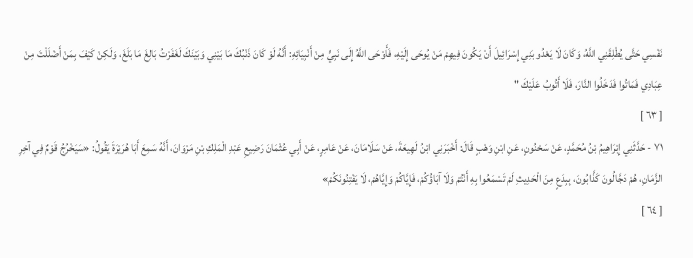نَفْسِي حَتَّى يُطْلِقَنِي اللَّهُ، وَكَانَ لَا يَعْدُو بَنِي إِسْرَائِيلَ أَنْ يَكُونَ فِيهِمْ مَنْ يُوحَى إِلَيْهِ، فَأَوْحَى اللَّهُ إِلَى نَبِيٍّ مِنْ أَنْبِيَائِهِ: أَنَّهُ لَوْ كَانَ ذَنْبُكَ مَا بَيْنِي وَبَيْنَكَ لَغَفَرْتُ بَالِغَ مَا بَلَغَ، وَلَكِنْ كَيْفَ بِمَنْ أَضْلَلْتَ مِنْ عِبَادِي فَمَاتُوا فَدَخَلُوا النَّارَ، فَلَا أَتُوبُ عَلَيْكَ "
[ ٦٣ ]
٧١ - حَدَّثَنِي إِبْرَاهِيمُ بْنُ مُحَمَّدٍ، عَنْ سَحْنُونٍ، عَنِ ابْنِ وَهْبٍ قَالَ: أَخْبَرَنِي ابْنُ لَهِيعَةَ، عَنْ سَلَامَانَ، عَنْ عَامِرٍ، عَنْ أَبِي عُثْمَانَ رَضِيعِ عَبْدِ الْمَلِكِ بْنِ مَرْوَانَ، أَنَّهُ سَمِعَ أَبَا هُرَيْرَةَ يَقُولُ: «سَيَخْرُجُ قَوْمٌ فِي آخِرِ الزَّمَانِ، هُمْ دَجَّالُونَ كَذَّابُونَ، بِبِدَعٍ مِنَ الْحَدِيثِ لَمْ تَسْمَعُوا بِهِ أَنْتُمْ وَلَا آبَاؤُكُمْ، فَإِيَّاكُمْ وَإِيَّاهُمْ، لَا يَفْتِنُونَكُمْ»
[ ٦٤ ]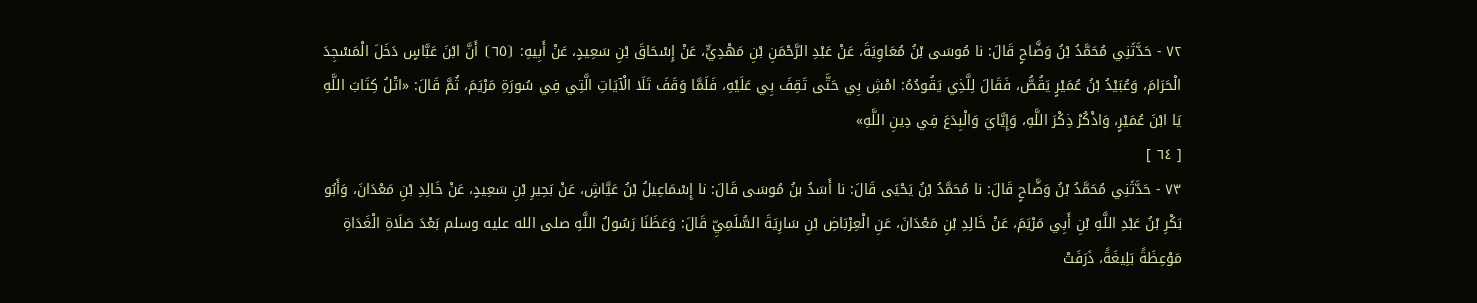٧٢ - حَدَّثَنِي مُحَمَّدُ بْنُ وَضَّاحٍ قَالَ: نا مُوسَى بْنُ مُعَاوِيَةَ، عَنْ عَبْدِ الرَّحْمَنِ بْنِ مَهْدِيٍّ، عَنْ إِسْحَاقَ بْنِ سَعِيدٍ، عَنْ أَبِيهِ: ⦗٦٥⦘ أَنَّ ابْنَ عَبَّاسٍ دَخَلَ الْمَسْجِدَ الْحَرَامَ، وَعُبَيْدُ بْنُ عُمَيْرٍ يَقُصُّ، فَقَالَ لِلَّذِي يَقُودُهُ: امْشِ بِي حَتَّى تَقِفَ بِي عَلَيْهِ، فَلَمَّا وَقَفَ تَلَا الْآيَاتِ الَّتِي فِي سُورَةِ مَرْيَمَ، ثُمَّ قَالَ: «اتْلُ كِتَابَ اللَّهِ يَا ابْنَ عُمَيْرٍ، وَاذْكُرْ ذِكْرَ اللَّهِ، وَإِيَّايَ وَالْبِدَعَ فِي دِينِ اللَّهِ»
[ ٦٤ ]
٧٣ - حَدَّثَنِي مُحَمَّدُ بْنُ وَضَّاحٍ قَالَ: نا مُحَمَّدُ بْنُ يَحْيَى قَالَ: نا أَسَدُ بنُ مُوسَى قَالَ: نا إِسْمَاعِيلُ بْنُ عَيَّاشٍ، عَنْ بَحِيرِ بْنِ سَعِيدٍ، عَنْ خَالِدِ بْنِ مَعْدَانَ، وَأَبُو بَكْرِ بْنُ عَبْدِ اللَّهِ بْنِ أَبِي مَرْيَمَ، عَنْ خَالِدِ بْنِ مَعْدَانَ، عَنِ الْعِرْبَاضِ بْنِ سَارِيَةَ السُّلَمِيِّ قَالَ: وَعَظَنَا رَسُولُ اللَّهِ صلى الله عليه وسلم بَعْدَ صَلَاةِ الْغَدَاةِ مَوْعِظَةً بَلِيغَةً، ذَرَفَتْ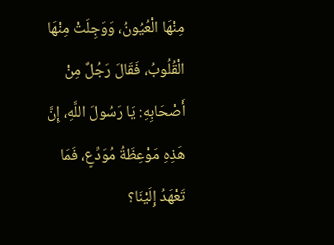مِنْهَا الْعُيُونُ، وَوَجِلَتْ مِنْهَا الْقُلُوبُ، فَقَالَ رَجُلٌ مِنْ أَصْحَابِهِ: يَا رَسُولَ اللَّهِ، إِنَّ هَذِهِ مَوْعِظَةُ مُوَدِّعٍ، فَمَا تَعْهَدُ إِلَيْنَا؟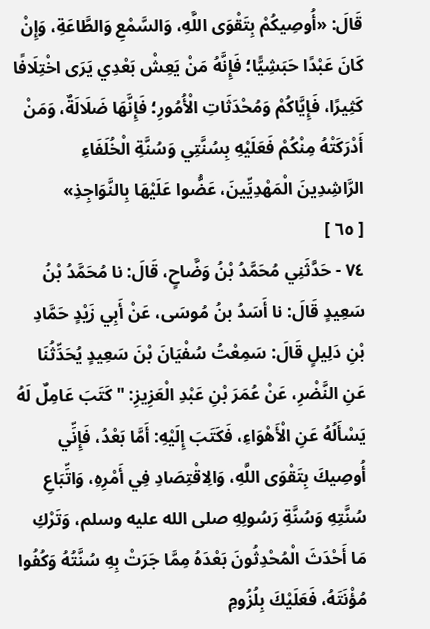قَالَ: «أُوصِيكُمْ بِتَقْوَى اللَّهِ، وَالسَّمْعِ وَالطَّاعَةِ، وَإِنْ كَانَ عَبْدًا حَبَشِيًّا؛ فَإِنَّهُ مَنْ يَعِشْ بَعْدِي يَرَى اخْتِلَافًا كَثِيرًا، فَإِيَّاكُمْ وَمُحْدَثَاتِ الْأُمُورِ؛ فَإِنَّهَا ضَلَالَةٌ، وَمَنْ أَدْرَكَتْهُ مِنْكُمْ فَعَلَيْهِ بِسُنَّتِي وَسُنَّةِ الْخُلَفَاءِ الرَّاشِدِينَ الْمَهْدِيِّينَ، عَضُّوا عَلَيْهَا بِالنَّوَاجِذِ»
[ ٦٥ ]
٧٤ - حَدَّثَنِي مُحَمَّدُ بْنُ وَضَّاحٍ، قَالَ: نا مُحَمَّدُ بْنُ سَعِيدٍ قَالَ: نا أَسَدُ بنُ مُوسَى، عَنْ أَبِي زَيْدٍ حَمَّادِ بْنِ دَلِيلٍ قَالَ: سَمِعْتُ سُفْيَانَ بْنَ سَعِيدٍ يُحَدِّثُنَا عَنِ النَّضْرِ، عَنْ عُمَرَ بْنِ عَبْدِ الْعَزِيزِ: " كَتَبَ عَامِلٌ لَهُ يَسْأَلُهُ عَنِ الْأَهْوَاءِ، فَكَتَبَ إِلَيْهِ: أَمَّا بَعْدُ، فَإِنِّي أُوصِيكَ بِتَقْوَى اللَّهِ، وَالِاقْتِصَادِ فِي أَمْرِهِ، وَاتِّبَاعِ سُنَّتِهِ وَسُنَّةِ رَسُولِهِ صلى الله عليه وسلم، وَتَرْكِ مَا أَحْدَثَ الْمُحْدِثُونَ بَعْدَهُ مِمَّا جَرَتْ بِهِ سُنَّتُهُ وَكُفُوا مُؤْنَتَهُ، فَعَلَيْكَ بِلُزُومِ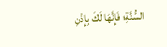السُّنَّةِ؛ فَإِنَّهَا لَكَ بِإِذْنِ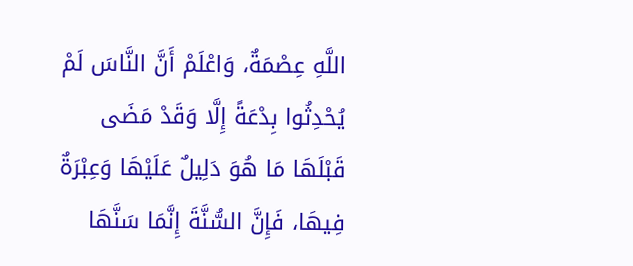اللَّهِ عِصْمَةٌ، وَاعْلَمْ أَنَّ النَّاسَ لَمْ يُحْدِثُوا بِدْعَةً إِلَّا وَقَدْ مَضَى قَبْلَهَا مَا هُوَ دَلِيلٌ عَلَيْهَا وَعِبْرَةٌ فِيهَا، فَإِنَّ السُّنَّةَ إِنَّمَا سَنَّهَا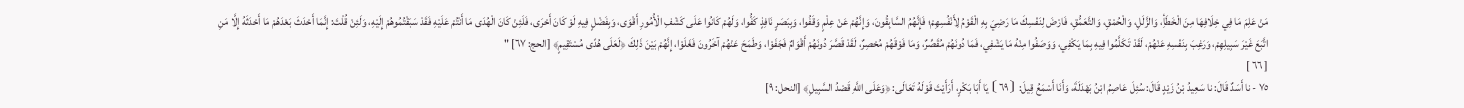مَنْ عَلِمَ مَا فِي خِلَافِهَا مِنَ الْخَطَأِ، وَالزَّلَلِ، وَالْحُمْقِ، وَالتَّعَمُّقِ، فَارْضَ لِنَفْسِكَ مَا رَضِيَ بِهِ الْقَوْمُ لِأَنْفُسِهِمْ؛ فَإِنَّهُمُ السَّابِقُونَ، وَإِنَّهُمْ عَنْ عِلْمٍ وَقَفُوا، وَبِبَصَرٍ نَافِذٍ كَفُّوا، وَلَهُمْ كَانُوا عَلَى كَشْفِ الْأُمُورِ أَقْوَى، وَبِفَضْلٍ فِيهِ لَوْ كَانَ أَحْرَى، فَلَئِنْ كَانَ الْهُدَى مَا أَنْتُمْ عَلَيْهِ فَقَدْ سَبَقْتُمُوهُمْ إِلَيْهِ، وَلَئِنْ قُلْتَ: إِنَّمَا أَحْدَثَ بَعْدَهُمْ مَا أَحْدَثَهُ إِلَّا مَنِ اتَّبَعَ غَيْرَ سَبِيلِهِمْ، وَرَغِبَ بِنَفْسِهِ عَنْهُمْ، لَقَدْ تَكَلَّمُوا فِيهِ بِمَا يَكْفِي، وَوَصَفُوا مِنْهُ مَا يَشْفِي، فَمَا دُونَهُمْ مُقَصِّرٌ، وَمَا فَوْقَهُمْ مُحْصِرٌ، لَقَدْ قَصَّرَ دُونَهُمْ أَقْوَامٌ فَجَفَوْا، وَطَمَحَ عَنْهُمْ آخَرُونَ فَغَلَوْا، إِنَّهُمْ بَيْنَ ذَلِكَ ﴿لَعَلَى هُدًى مُسْتَقِيمٍ﴾ [الحج: ٦٧] "
[ ٦٦ ]
٧٥ - نا أَسَدٌ قَالَ: نا سَعِيدُ بْنُ زَيْدٍ قَالَ: سُئِلَ عَاصِمُ ابْنُ بَهْدَلَةَ، وَأَنَا أَسْمَعُ قِيلَ: ⦗٦٩⦘ يَا أَبَا بَكْرٍ، أَرَأَيْتَ قَوْلَهُ تَعَالَى: ﴿وَعَلَى اللَّهِ قَصْدُ السَّبِيلِ﴾ [النحل: ٩]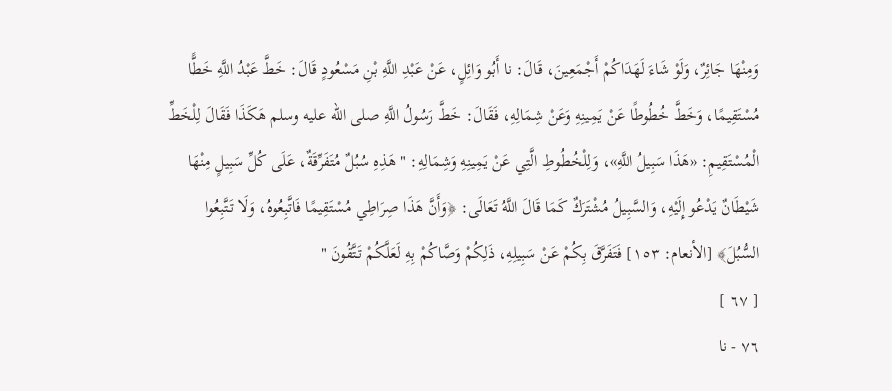وَمِنْهَا جَائِرٌ، وَلَوْ شَاءَ لَهَدَاكُمْ أَجْمَعِينَ، قَالَ: نا أَبُو وَائِلٍ، عَنْ عَبْدِ اللَّهِ بْنِ مَسْعُودٍ قَالَ: خَطَّ عَبْدُ اللَّهِ خَطًّا مُسْتَقِيمًا، وَخَطَّ خُطُوطًا عَنْ يَمِينِهِ وَعَنْ شِمَالِهِ، فَقَالَ: خَطَّ رَسُولُ اللَّهِ صلى الله عليه وسلم هَكَذَا فَقَالَ لِلْخَطِّ الْمُسْتَقِيمِ: «هَذَا سَبِيلُ اللَّهِ»، وَلِلْخُطُوطِ الَّتِي عَنْ يَمِينِهِ وَشِمَالِهِ: " هَذِهِ سُبُلٌ مُتَفَرِّقَةٌ، عَلَى كُلِّ سَبِيلٍ مِنْهَا شَيْطَانٌ يَدْعُو إِلَيْهِ، وَالسَّبِيلُ مُشْتَرَكٌ كَمَا قَالَ اللَّهُ تَعَالَى: ﴿وَأَنَّ هَذَا صِرَاطِي مُسْتَقِيمًا فَاتَّبِعُوهُ، وَلَا تَتَّبِعُوا السُّبُلَ﴾ [الأنعام: ١٥٣] فَتَفَرَّقَ بِكُمْ عَنْ سَبِيلِهِ، ذَلِكُمْ وَصَّاكُمْ بِهِ لَعَلَّكُمْ تَتَّقُونَ "
[ ٦٧ ]
٧٦ - نا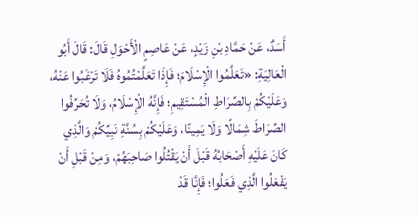أَسَدٌ، عَنْ حَمَّادِ بْنِ زَيْدٍ، عَنْ عَاصِمٍ الْأَحْوَلِ قَالَ: قَالَ أَبُو الْعَالِيَةِ: «تَعَلَّمُوا الْإِسْلَامَ؛ فَإِذَا تَعَلَّمْتُمُوهُ فَلَا تَرْغَبُوا عَنْهُ، وَعَلَيْكُمْ بِالصِّرَاطِ الْمُسْتَقِيمِ؛ فَإِنَّهُ الْإِسْلَامُ، وَلَا تُحَرِّفُوا الصِّرَاطَ شِمَالًا وَلَا يَمِينًا، وَعَلَيْكُمْ بِسُنَّةِ نَبِيِّكُمْ وَالَّذِي كَانَ عَلَيْهِ أَصْحَابُهُ قَبْلَ أَنْ يَقْتُلُوا صَاحِبَهُمْ، وَمِنْ قَبْلِ أَنْ يَفْعَلُوا الَّذِي فَعَلُوا؛ فَإِنَّا قَدْ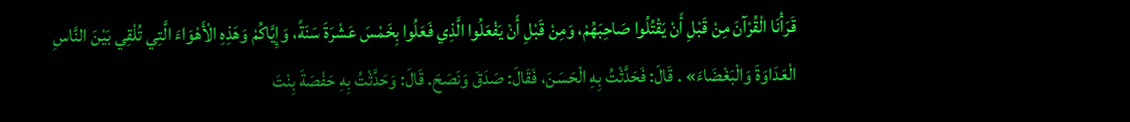قَرَأْنَا الْقُرْآنَ مِنْ قَبْلِ أَنْ يَقْتُلُوا صَاحِبَهُمْ، وَمِنْ قَبْلِ أَنْ يَفْعَلُوا الَّذِي فَعَلُوا بِخَمْسَ عَشْرَةَ سَنَةً، وَإِيَّاكُمْ وَهَذِهِ الْأَهْوَاءَ الَّتِي تُلْقِي بَيْنَ النَّاسِ الْعَدَاوَةَ وَالْبَغْضَاءَ» . قَالَ: فَحَدَّثْتُ بِهِ الْحَسَنَ، فَقَالَ: صَدَقَ وَنَصَحَ. قَالَ: وَحَدَّثْتُ بِهِ حَفْصَةَ بِنْتَ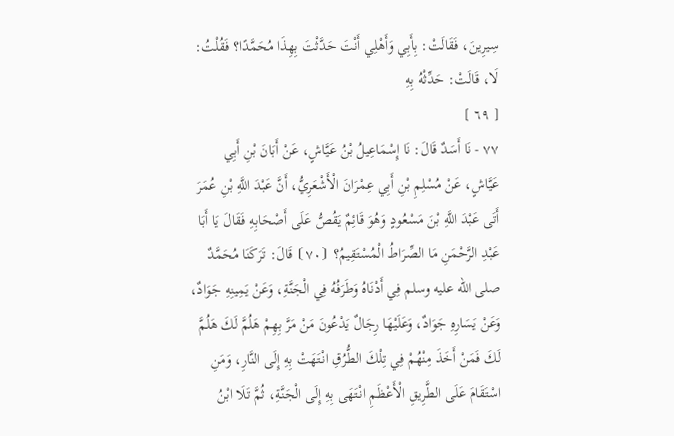سِيرِينَ، فَقَالَتْ: بِأَبِي وَأَهْلِي أَنْتَ حَدَّثْتَ بِهِذَا مُحَمَّدًا؟ فَقُلْتُ: لَا، قَالَتْ: حَدِّثْهُ بِهِ
[ ٦٩ ]
٧٧ - نَا أَسَدٌ قَالَ: نَا إِسْمَاعِيلُ بْنُ عَيَّاشٍ، عَنْ أَبَانَ بْنِ أَبِي عَيَّاشٍ، عَنْ مُسْلِمِ بْنِ أَبِي عِمْرَانَ الْأَشْعَرِيُّ، أَنَّ عَبْدَ اللَّهِ بْنِ عُمَرَ أَتَى عَبْدَ اللَّهِ بْنَ مَسْعُودٍ وَهُوَ قَائِمٌ يَقُصُّ عَلَى أَصْحَابِهِ فَقَالَ يَا أَبَا عَبْدِ الرَّحْمَنِ مَا الصِّرَاطُ الْمُسْتَقِيمُ؟ ⦗٧٠⦘ قَالَ: تَرَكَنَا مُحَمَّدٌ صلى الله عليه وسلم فِي أَدْنَاهُ وَطَرَفُهُ فِي الْجَنَّةِ، وَعَنْ يَمِينِهِ جَوَادٌ، وَعَنْ يَسَارِهِ جَوَادٌ، وَعَلَيْهَا رِجَالٌ يَدْعُونَ مَنْ مَرَّ بِهِمْ هَلُمَّ لَكَ هَلُمَّ لَكَ فَمَنْ أَخَذَ مِنْهُمْ فِي تِلْكَ الطُّرُقِ انْتَهَتْ بِهِ إِلَى النَّارِ، وَمَنِ اسْتَقَامَ عَلَى الطَّرِيقِ الْأَعْظَمِ انْتَهَى بِهِ إِلَى الْجَنَّةِ، ثُمَّ تَلَا ابْنُ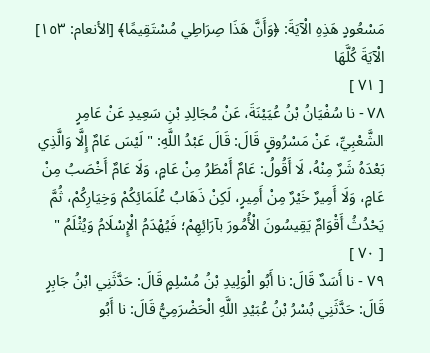مَسْعُودٍ هَذِهِ الْآيَةَ: ﴿وَأَنَّ هَذَا صِرَاطِي مُسْتَقِيمًا﴾ [الأنعام: ١٥٣] الْآيَةَ كُلَّهَا
[ ٧١ ]
٧٨ - نا سُفْيَانُ بْنُ عُيَيْنَةَ، عَنْ مُجَالِدِ بْنِ سَعِيدِ عَنْ عَامِرٍ الشَّعْبِيِّ، عَنْ مَسْرُوقٍ قَالَ: قَالَ عَبْدُ اللَّهِ: " لَيْسَ عَامٌ إِلَّا وَالَّذِي بَعْدَهُ شَرٌ مِنْهُ، لَا أَقُولُ: عَامٌ أَمْطَرُ مِنْ عَامٍ، وَلَا عَامٌ أَخْصَبُ مِنْ عَامٍ، وَلَا أَمِيرٌ خَيْرٌ مِنْ أَمِيرٍ، لَكِنْ ذَهَابُ عُلَمَائِكُمْ وَخِيَارِكُمْ، ثُمَّ يَحْدُثُ أَقْوَامٌ يَقِيسُونَ الْأُمُورَ بآرَائِهِمْ؛ فَيُهْدَمُ الْإِسْلَامُ وَيُثْلَمُ "
[ ٧٠ ]
٧٩ - نا أَسَدٌ قَالَ: نا أَبُو الْوَلِيدِ بْنُ مُسْلِمٍ قَالَ: حَدَّثَنِي ابْنُ جَابِرٍ قَالَ: حَدَّثَنِي بُسْرُ بْنُ عُبَيْدِ اللَّهِ الْحَضْرَمِيُّ قَالَ: نا أَبُو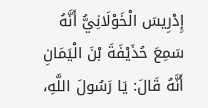إِدْرِيسَ الْخَوْلَانِيُّ أَنَّهُ سَمِعَ حُذَيْفَةَ بْنَ الْيَمَانِ أَنَّهُ قَالَ: يَا رَسُولَ اللَّهِ،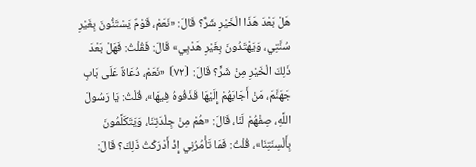هَلْ بَعْدَ هَذَا الْخَيْرِ شَرٌّ؟ قَالَ: «نَعَمْ، قَوْمٌ يَسْتَنُّونَ بِغَيْرِ سُنَّتِي، وَيَهْتَدُونَ بِغَيْرِ هَدْيِي» قَالَ: فَقُلْتُ: فَهَلْ بَعْدَ ذَلِكَ الْخَيْرِ مِنْ شَرٍّ؟ قَالَ: ⦗٧٢⦘ «نَعَمْ، دُعَاةٌ عَلَى بَابِ جَهَنَّمَ، مَنْ أَجَابَهُمْ إِلَيْهَا قَذَفُوهُ فِيهَا»، قُلْتُ: يَا رَسُولَ اللَّهِ، صِفْهُمْ لَنَا، قَالَ: «هُمْ مِنْ جِلْدَتِنَا، وَيَتَكَلَّمُونَ بِأَلْسِنَتِنَا»، قُلْتُ: فَمَا تَأْمُرُنِي إِذْ أَدْرَكْتُ ذَلِكَ؟ قَالَ: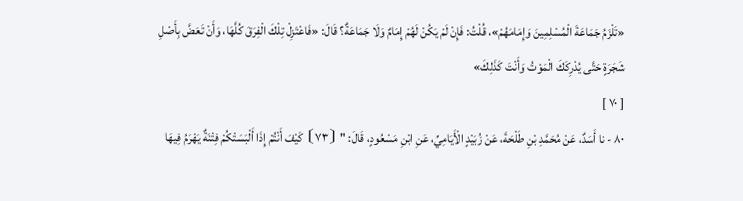«تَلْزَمُ جَمَاعَةَ الْمُسْلِمِينَ وَإِمَامَهُمْ»، قُلْتُ: فَإِنْ لَمْ يَكُنْ لَهُمْ إِمَامٌ وَلَا جَمَاعَةٌ؟ قَالَ: «فَاعْتَزِلْ تِلْكَ الْفِرَقَ كُلَّهَا، وَأَنْ تَعَضَّ بِأَصْلِ شَجَرَةٍ حَتَّى يُدْرِكَكَ الْمَوْتُ وَأَنْتَ كَذَلِكَ»
[ ٧٠ ]
٨٠ - نا أَسَدٌ، عَنْ مُحَمَّدِ بْنِ طَلْحَةَ، عَنْ زُبَيْدٍ الْأَيَامِيِّ، عَنِ ابْنِ مَسْعُودٍ، قَالَ: " ⦗٧٣⦘ كَيْفَ أَنْتُمْ إِذَا أَلْبَسَتْكُمْ فِتْنَةٌ يَهْرَمُ فِيهَا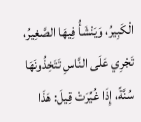الْكَبِيرُ، وَيَنْشَأُ فِيهَا الصَّغِيرُ، تَجْرِي عَلَى النَّاسِ تَتَخِذُونَهَا سُنَّةً، إِذَا غُيِّرَتْ قِيلَ: هَذَا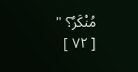مُنْكَرٌ؟ "
[ ٧٢ ]